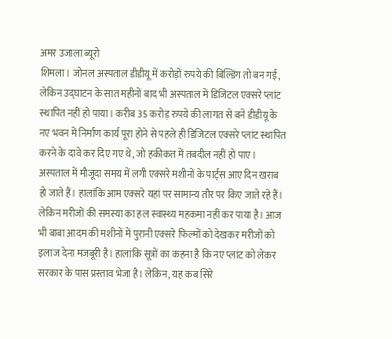अमर उजाला ब्यूरो
शिमला। जोनल अस्पताल डीडीयू में करोड़ों रुपये की बिल्डिंग तो बन गई, लेकिन उद्घाटन के सात महीनों बाद भी अस्पताल में डिजिटल एक्सरे प्लांट स्थापित नहीं हो पाया। करीब 35 करोड़ रुपये की लागत से बने डीडीयू के नए भवन में निर्माण कार्य पूरा होने से पहले ही डिजिटल एक्सरे प्लांट स्थापित करने के दावे कर दिए गए थे, जो हकीकत में तबदील नहीं हो पाए।
अस्पताल में मौजूदा समय में लगी एक्सरे मशीनों के पार्ट्स आए दिन खराब हो जाते हैं। हालांकि आम एक्सरे यहां पर सामान्य तौर पर किए जाते रहे हैं। लेकिन मरीजों की समस्या का हल स्वास्थ्य महकमा नहीं कर पाया है। आज भी बाबा आदम की मशीनों में पुरानी एक्सरे फिल्मों को देखकर मरीजों को इलाज देना मजबूरी है। हालांकि सूत्रों का कहना है कि नए प्लांट को लेकर सरकार के पास प्रस्ताव भेजा है। लेकिन, यह कब सिरे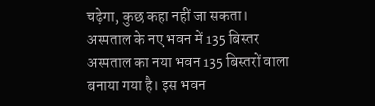चढ़ेगा, कुछ कहा नहीं जा सकता।
अस्पताल के नए भवन में 135 बिस्तर
अस्पताल का नया भवन 135 बिस्तरों वाला बनाया गया है। इस भवन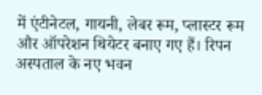में एंटीनेटल, गायनी, लेबर रूम, प्लास्टर रूम और ऑपरेशन थियेटर बनाए गए हैं। रिपन अस्पताल के नए भवन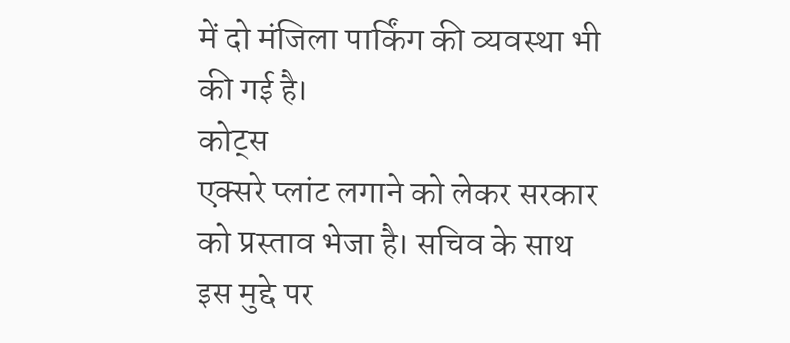में दो मंजिला पार्किंग की व्यवस्था भी की गई है।
कोट्स
एक्सरे प्लांट लगाने को लेकर सरकार को प्रस्ताव भेजा है। सचिव के साथ इस मुद्दे पर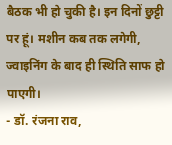बैठक भी हो चुकी है। इन दिनों छुट्टी पर हूं। मशीन कब तक लगेगी, ज्वाइनिंग के बाद ही स्थिति साफ हो पाएगी।
- डॉ. रंजना राव,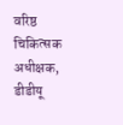वरिष्ठ चिकित्सक अधीक्षक, डीडीयू